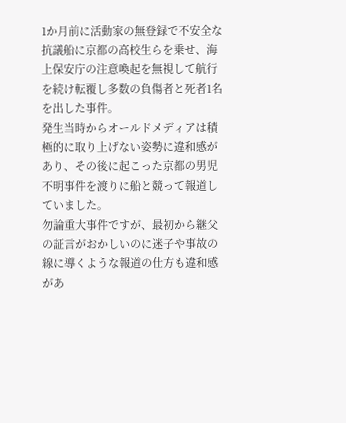1か月前に活動家の無登録で不安全な抗議船に京都の高校生らを乗せ、海上保安庁の注意喚起を無視して航行を続け転覆し多数の負傷者と死者1名を出した事件。
発生当時からオールドメディアは積極的に取り上げない姿勢に違和感があり、その後に起こった京都の男児不明事件を渡りに船と競って報道していました。
勿論重大事件ですが、最初から継父の証言がおかしいのに迷子や事故の線に導くような報道の仕方も違和感があ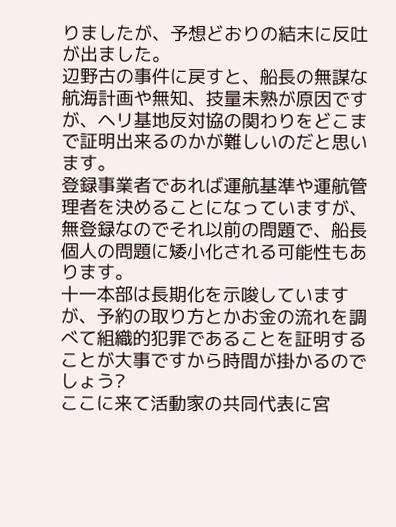りましたが、予想どおりの結末に反吐が出ました。
辺野古の事件に戻すと、船長の無謀な航海計画や無知、技量未熟が原因ですが、ヘリ基地反対協の関わりをどこまで証明出来るのかが難しいのだと思います。
登録事業者であれば運航基準や運航管理者を決めることになっていますが、無登録なのでそれ以前の問題で、船長個人の問題に矮小化される可能性もあります。
十一本部は長期化を示唆していますが、予約の取り方とかお金の流れを調べて組織的犯罪であることを証明することが大事ですから時間が掛かるのでしょう?
ここに来て活動家の共同代表に宮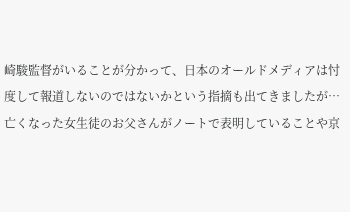崎駿監督がいることが分かって、日本のオールドメディアは忖度して報道しないのではないかという指摘も出てきましたが…
亡くなった女生徒のお父さんがノートで表明していることや京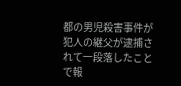都の男児殺害事件が犯人の継父が逮捕されて一段落したことで報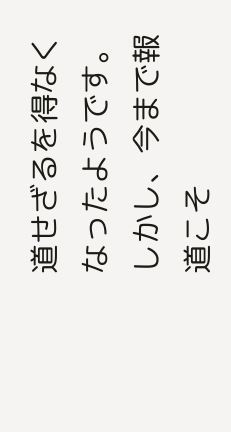道せざるを得なくなったようです。
しかし、今まで報道こそ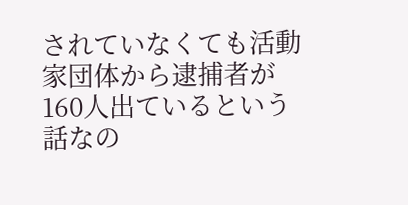されていなくても活動家団体から逮捕者が160人出ているという話なの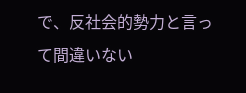で、反社会的勢力と言って間違いない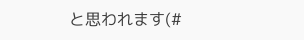と思われます(#